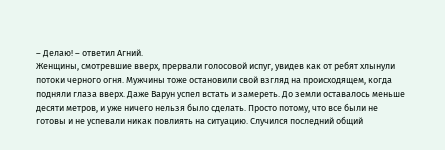– Делаю! – ответил Агний.
Женщины, смотревшие вверх, прервали голосовой испуг, увидев как от ребят хлынули потоки черного огня. Мужчины тоже остановили свой взгляд на происходящем, когда подняли глаза вверх. Даже Варун успел встать и замереть. До земли оставалось меньше десяти метров, и уже ничего нельзя было сделать. Просто потому, что все были не готовы и не успевали никак повлиять на ситуацию. Случился последний общий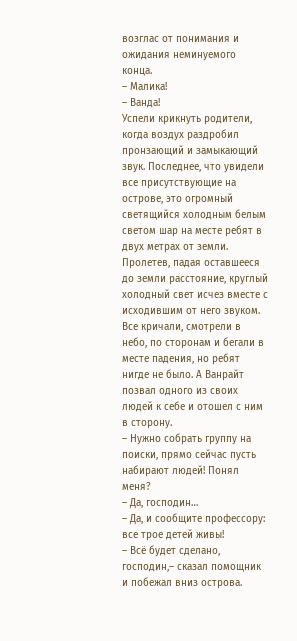возглас от понимания и ожидания неминуемого конца.
– Малика!
– Ванда!
Успели крикнуть родители, когда воздух раздробил пронзающий и замыкающий звук. Последнее, что увидели все присутствующие на острове, это огромный светящийся холодным белым светом шар на месте ребят в двух метрах от земли. Пролетев, падая оставшееся до земли расстояние, круглый холодный свет исчез вместе с исходившим от него звуком.
Все кричали, смотрели в небо, по сторонам и бегали в месте падения, но ребят нигде не было. А Ванрайт позвал одного из своих людей к себе и отошел с ним в сторону.
– Нужно собрать группу на поиски, прямо сейчас пусть набирают людей! Понял меня?
– Да, господин…
– Да, и сообщите профессору: все трое детей живы!
– Всё будет сделано, господин,– сказал помощник и побежал вниз острова.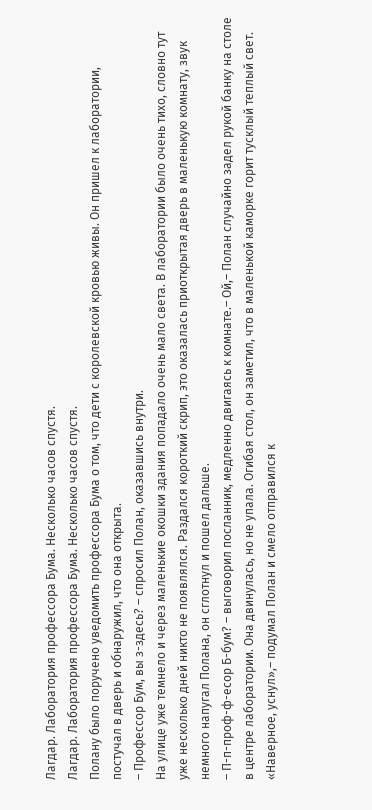Лагдар. Лаборатория профессора Бума. Несколько часов спустя.
Лагдар. Лаборатория профессора Бума. Несколько часов спустя.
Полану было поручено уведомить профессора Бума о том, что дети с королевской кровью живы. Он пришел к лаборатории, постучал в дверь и обнаружил, что она открыта.
– Профессор Бум, вы з-здесь? – спросил Полан, оказавшись внутри.
На улице уже темнело и через маленькие окошки здания попадало очень мало света. В лаборатории было очень тихо, словно тут уже несколько дней никто не появлялся. Раздался короткий скрип, это оказалась приоткрытая дверь в маленькую комнату, звук немного напугал Полана, он сглотнул и пошел дальше.
– П-п-проф-ф-есор Б-бум? – выговорил посланник, медленно двигаясь к комнате.– Ой,– Полан случайно задел рукой банку на столе в центре лаборатории. Она двинулась, но не упала. Огибая стол, он заметил, что в маленькой каморке горит тусклый теплый свет. «Наверное, уснул»,– подумал Полан и смело отправился к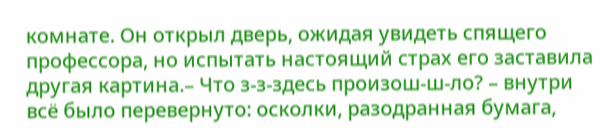комнате. Он открыл дверь, ожидая увидеть спящего профессора, но испытать настоящий страх его заставила другая картина.– Что з-з-здесь произош-ш-ло? – внутри всё было перевернуто: осколки, разодранная бумага,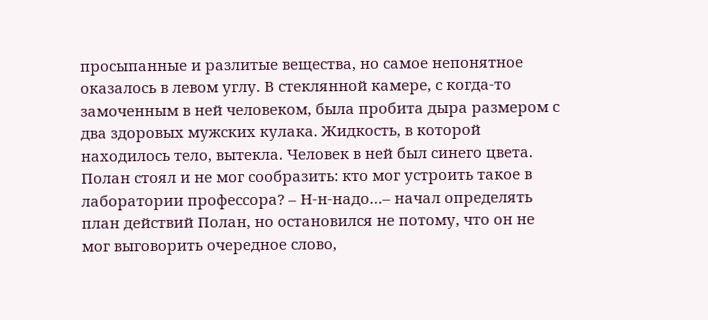просыпанные и разлитые вещества, но самое непонятное оказалось в левом углу. В стеклянной камере, с когда-то замоченным в ней человеком, была пробита дыра размером с два здоровых мужских кулака. Жидкость, в которой находилось тело, вытекла. Человек в ней был синего цвета. Полан стоял и не мог сообразить: кто мог устроить такое в лаборатории профессора? – Н-н-надо…– начал определять план действий Полан, но остановился не потому, что он не мог выговорить очередное слово,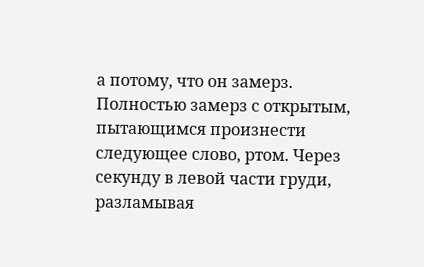а потому, что он замерз. Полностью замерз с открытым, пытающимся произнести следующее слово, ртом. Через секунду в левой части груди, разламывая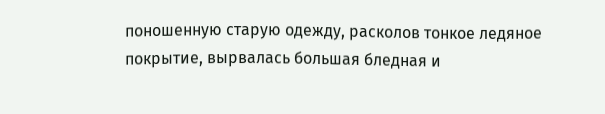поношенную старую одежду, расколов тонкое ледяное покрытие, вырвалась большая бледная и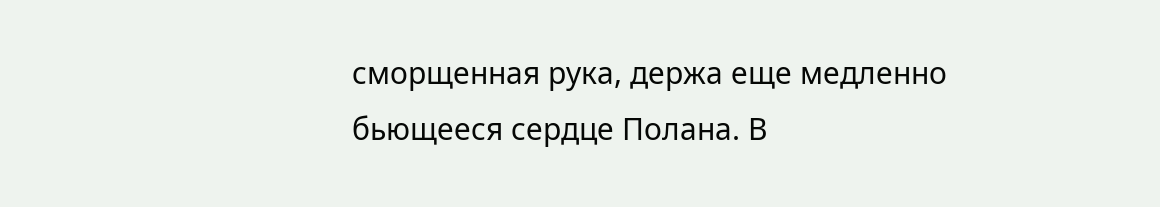сморщенная рука, держа еще медленно бьющееся сердце Полана. В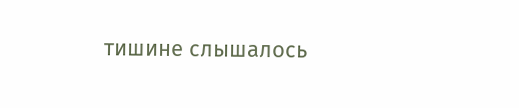тишине слышалось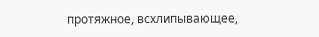протяжное, всхлипывающее,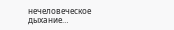нечеловеческое дыхание…